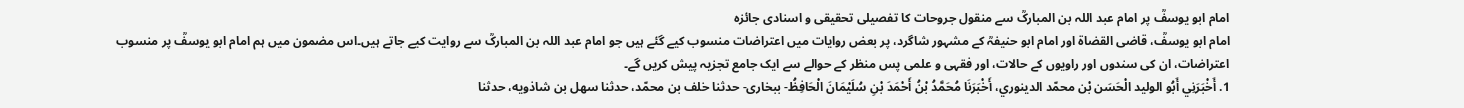امام ابو یوسفؒ پر امام عبد اللہ بن المبارکؒ سے منقول جروحات کا تفصیلی تحقیقی و اسنادی جائزہ
امام ابو یوسفؒ، قاضی القضاۃ اور امام ابو حنیفہؒ کے مشہور شاگرد، پر بعض روایات میں اعتراضات منسوب کیے گئے ہیں جو امام عبد اللہ بن المبارکؒ سے روایت کیے جاتے ہیں۔اس مضمون میں ہم امام ابو یوسفؒ پر منسوب اعتراضات، ان کی سندوں اور راویوں کے حالات، اور فقہی و علمی پس منظر کے حوالے سے ایک جامع تجزیہ پیش کریں گے۔
1. أَخْبَرَنِي أَبُو الوليد الْحَسَن بْن محمّد الدينوري، أَخْبَرَنَا مُحَمَّدُ بْنُ أَحْمَدَ بْنِ سُلَيْمَانَ الْحَافِظُ- ببخارى- حدثنا خلف بن محمّد، حدثنا سهل بن شاذويه، حدثنا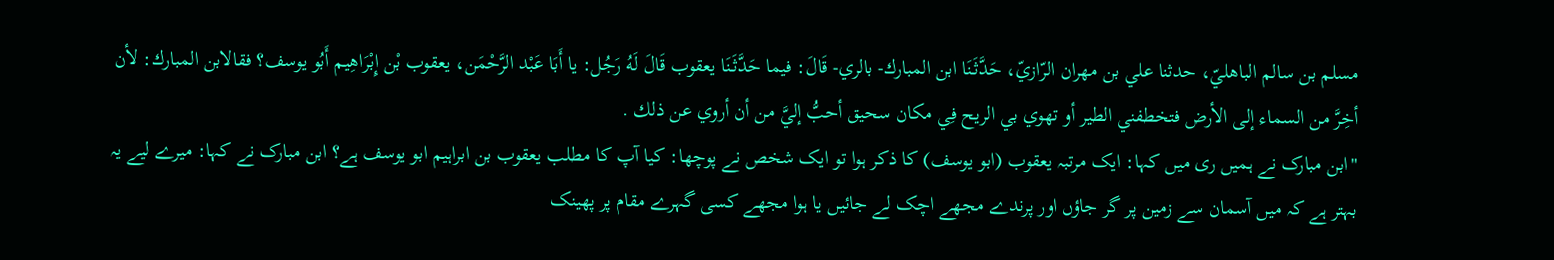مسلم بن سالم الباهليّ، حدثنا علي بن مهران الرّازيّ، حَدَّثَنَا ابن المبارك- بالري- قَالَ: فيما حَدَّثَنَا يعقوب قَالَ لَهُ رَجُل: يا أَبَا عَبْد الرَّحْمَن، يعقوب بْن إِبْرَاهِيم أَبُو يوسف؟ فقالابن المبارك: لأن أخِرَّ من السماء إلى الأرض فتخطفني الطير أو تهوي بي الريح فِي مكان سحيق أحبُّ إليَّ من أن أروي عن ذلك .
"ابن مبارک نے ہمیں ری میں کہا: ایک مرتبہ یعقوب (ابو یوسف) کا ذکر ہوا تو ایک شخص نے پوچھا: کیا آپ کا مطلب یعقوب بن ابراہیم ابو یوسف ہے؟ ابن مبارک نے کہا: میرے لیے یہ بہتر ہے کہ میں آسمان سے زمین پر گر جاؤں اور پرندے مجھے اچک لے جائیں یا ہوا مجھے کسی گہرے مقام پر پھینک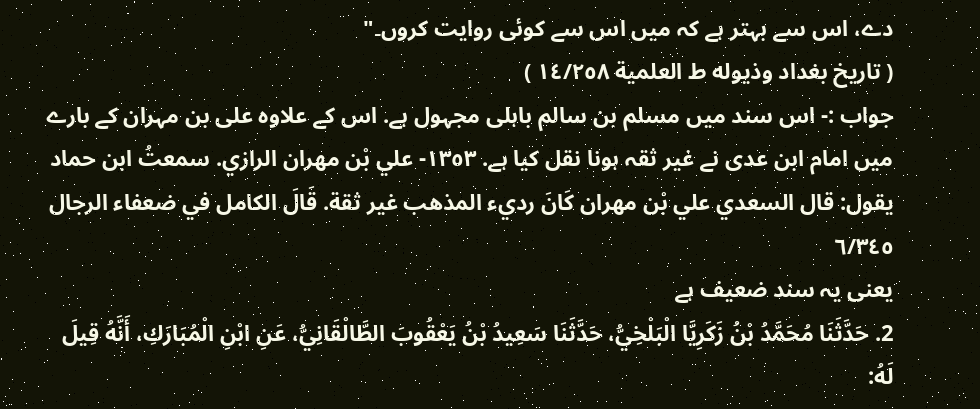دے، اس سے بہتر ہے کہ میں اس سے کوئی روایت کروں۔"
( تاريخ بغداد وذيوله ط العلمية ١٤/٢٥٨ )
جواب :- اس سند میں مسلم بن سالم باہلی مجہول ہے. اس کے علاوہ علی بن مہران کے بارے میں امام ابن عدی نے غیر ثقہ ہونا نقل کیا ہے. ١٣٥٣- علي بْن مهران الرازي. سمعتُ ابن حماد يقول: قال السعدي علي بْن مهران كَانَ رديء المذهب غير ثقة. قَالَ الكامل في ضعفاء الرجال ٦/٣٤٥
یعنی یہ سند ضعیف ہے
2. حَدَّثَنَا مُحَمَّدُ بْنُ زَكَرِيَّا الْبَلْخِيُّ، حَدَّثَنَا سَعِيدُ بْنُ يَعْقُوبَ الطَّالْقَانِيُّ، عَنِ ابْنِ الْمُبَارَكِ، أَنَّهُ قِيلَ لَهُ: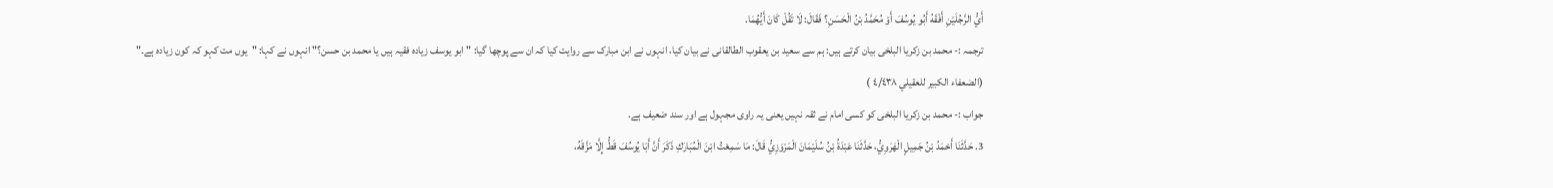أَيُّ الرَّجُلَيْنِ أَفْقَهُ أَبُو يُوسُفَ أَوْ مُحَمَّدُ بْنُ الْحَسَنِ؟ فَقَالَ: لَا تَقُلْ كَانَ أَيُّهُمَا.
ترجمہ :- محمد بن زکریا البلخی بیان کرتے ہیں: ہم سے سعید بن یعقوب الطالقانی نے بیان کیا، انہوں نے ابن مبارک سے روایت کیا کہ ان سے پوچھا گیا: "ابو یوسف زیادہ فقیہ ہیں یا محمد بن حسن؟" انہوں نے کہا: "یوں مت کہو کہ کون زیادہ ہے۔"
(الضعفاء الكبير للعقيلي ٤/٤٣٨ )
جواب :- محمد بن زکریا البلخی کو کسی امام نے ثقہ نہیں یعنی یہ راوی مجہول ہے اور سند ضعیف ہے.
3. حَدَّثَنَا أَحْمَدُ بْنُ جَمِيلٍ الْهَرَوِيُّ، حَدَّثَنَا عَبْدَةُ بْنُ سُلَيْمَانَ الْمَرْوَزِيُّ قَالَ: مَا سَمِعْتُ ابْنَ الْمُبَارَكِ ذَكَرَ أَنَّ أَبَا يُوسُفَ قَطُّ إِلَّا مَزَّقَهُ،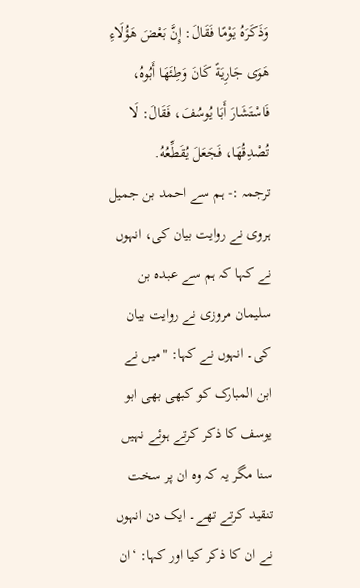وَذَكَرَهُ يَوْمًا فَقَالَ: إِنَّ بَعْضَ هَؤُلَاءِ هَوَى جَارِيَةً كَانَ وَطِئَهَا أَبُوهُ، فَاسْتَشَارَ أَبَا يُوسُفَ، فَقَالَ: لَا تُصْدِقُهَا، فَجَعَلَ يُقَطِّعُهُ.
ترجمہ :- ہم سے احمد بن جمیل ہروی نے روایت بیان کی، انہوں نے کہا کہ ہم سے عبدہ بن سلیمان مروزی نے روایت بیان کی۔ انہوں نے کہا: "میں نے ابن المبارک کو کبھی بھی ابو یوسف کا ذکر کرتے ہوئے نہیں سنا مگر یہ کہ وہ ان پر سخت تنقید کرتے تھے۔ ایک دن انہوں نے ان کا ذکر کیا اور کہا: ‘ان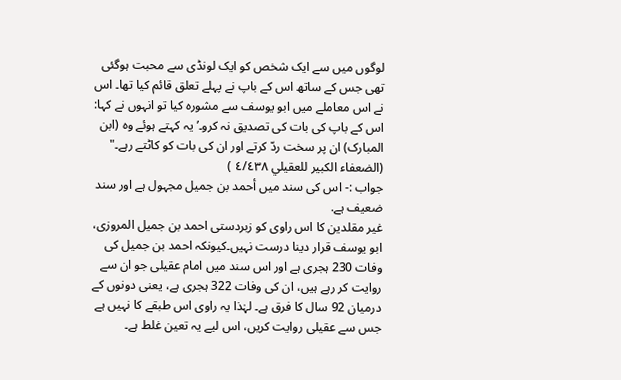لوگوں میں سے ایک شخص کو ایک لونڈی سے محبت ہوگئی تھی جس کے ساتھ اس کے باپ نے پہلے تعلق قائم کیا تھا۔ اس نے اس معاملے میں ابو یوسف سے مشورہ کیا تو انہوں نے کہا: اس کے باپ کی بات کی تصدیق نہ کرو۔’ یہ کہتے ہوئے وہ (ابن المبارک) ان پر سخت ردّ کرتے اور ان کی بات کو کاٹتے رہے۔"
(الضعفاء الكبير للعقيلي ٤/٤٣٨ )
جواب :- اس کی سند میں أحمد بن جمیل مجہول ہے اور سند ضعیف ہے.
غیر مقلدین کا اس راوی کو زبردستی احمد بن جمیل المروزی، ابو یوسف قرار دینا درست نہیں۔کیونکہ احمد بن جمیل کی وفات 230 ہجری ہے اور اس سند میں امام عقیلی جو ان سے روایت کر رہے ہیں، ان کی وفات 322 ہجری ہے، یعنی دونوں کے درمیان 92 سال کا فرق ہے۔ لہٰذا یہ راوی اس طبقے کا نہیں ہے جس سے عقیلی روایت کریں، اس لیے یہ تعین غلط ہے۔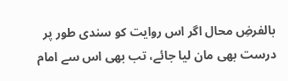بالفرضِ محال اگر اس روایت کو سندی طور پر درست بھی مان لیا جائے، تب بھی اس سے امام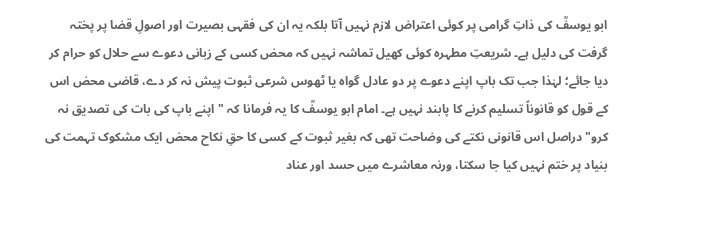ابو یوسفؒ کی ذاتِ گرامی پر کوئی اعتراض لازم نہیں آتا بلکہ یہ ان کی فقہی بصیرت اور اصولِ قضا پر پختہ گرفت کی دلیل ہے۔ شریعتِ مطہرہ کوئی کھیل تماشہ نہیں کہ محض کسی کے زبانی دعوے سے حلال کو حرام کر دیا جائے؛ لہٰذا جب تک باپ اپنے دعوے پر دو عادل گواہ یا ٹھوس شرعی ثبوت پیش نہ کر دے، قاضی محض اس کے قول کو قانوناً تسلیم کرنے کا پابند نہیں ہے۔ امام ابو یوسفؒ کا یہ فرمانا کہ "اپنے باپ کی بات کی تصدیق نہ کرو" دراصل اس قانونی نکتے کی وضاحت تھی کہ بغیر ثبوت کے کسی کا حقِ نکاح محض ایک مشکوک تہمت کی بنیاد پر ختم نہیں کیا جا سکتا، ورنہ معاشرے میں حسد اور عناد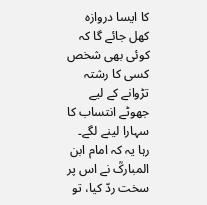کا ایسا دروازہ کھل جائے گا کہ کوئی بھی شخص کسی کا رشتہ تڑوانے کے لیے جھوٹے انتساب کا سہارا لینے لگے۔
رہا یہ کہ امام ابن المبارکؒ نے اس پر سخت ردّ کیا، تو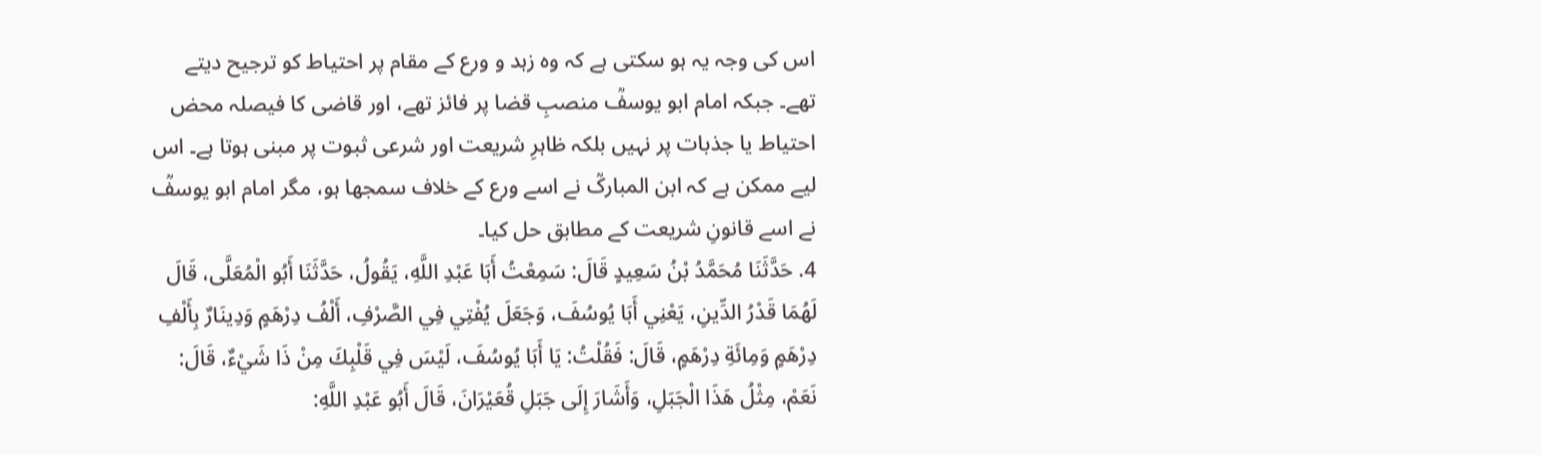اس کی وجہ یہ ہو سکتی ہے کہ وہ زہد و ورع کے مقام پر احتیاط کو ترجیح دیتے تھے۔ جبکہ امام ابو یوسفؒ منصبِ قضا پر فائز تھے، اور قاضی کا فیصلہ محض احتیاط یا جذبات پر نہیں بلکہ ظاہرِ شریعت اور شرعی ثبوت پر مبنی ہوتا ہے۔ اس لیے ممکن ہے کہ ابن المبارکؒ نے اسے ورع کے خلاف سمجھا ہو، مگر امام ابو یوسفؒ نے اسے قانونِ شریعت کے مطابق حل کیا۔
4. حَدَّثَنَا مُحَمَّدُ بْنُ سَعِيدٍ قَالَ: سَمِعْتُ أَبَا عَبْدِ اللَّهِ، يَقُولُ، حَدَّثَنَا أَبُو الْمُعَلَّى، قَالَ لَهُمَا قَدْرُ الدِّينِ، يَعْنِي أَبَا يُوسُفَ، وَجَعَلَ يُفْتِي فِي الصَّرْفِ، أَلْفُ دِرْهَمٍ وَدِينَارٌ بِأَلْفِ دِرْهَمٍ وَمِائَةِ دِرْهَمٍ، قَالَ: فَقُلْتُ: يَا أَبَا يُوسُفَ، لَيْسَ فِي قَلْبِكَ مِنْ ذَا شَيْءٌ، قَالَ: نَعَمْ، مِثْلُ هَذَا الْجَبَلِ، وَأَشَارَ إِلَى جَبَلِ قُعَيْرَانَ، قَالَ أَبُو عَبْدِ اللَّهِ: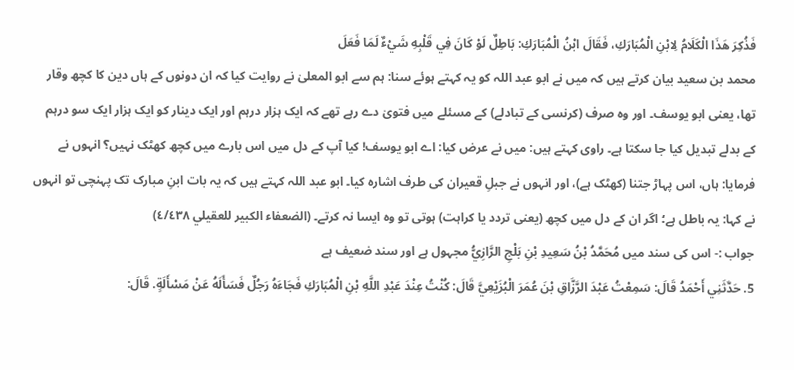فَذُكِرَ هَذَا الْكَلَامُ لِابْنِ الْمُبَارَكِ، فَقَالَ ابْنُ الْمُبَارَكِ: بَاطِلٌ لَوْ كَانَ فِي قَلْبِهِ شَيْءٌ لَمَا فَعَلَ
محمد بن سعید بیان کرتے ہیں کہ میں نے ابو عبد اللہ کو یہ کہتے ہوئے سنا: ہم سے ابو المعلیٰ نے روایت کیا کہ ان دونوں کے ہاں دین کا کچھ وقار تھا، یعنی ابو یوسف۔ اور وہ صرف (کرنسی کے تبادلے) کے مسئلے میں فتویٰ دے رہے تھے کہ ایک ہزار درہم اور ایک دینار کو ایک ہزار ایک سو درہم کے بدلے تبدیل کیا جا سکتا ہے۔ راوی کہتے ہیں: میں نے عرض کیا: اے ابو یوسف! کیا آپ کے دل میں اس بارے میں کچھ کھٹک نہیں؟ انہوں نے فرمایا: ہاں، اس پہاڑ جتنا (کھٹک ہے)، اور انہوں نے جبلِ قعیران کی طرف اشارہ کیا۔ ابو عبد اللہ کہتے ہیں کہ یہ بات ابنِ مبارک تک پہنچی تو انہوں نے کہا: یہ باطل ہے؛ اگر ان کے دل میں کچھ (یعنی تردد یا کراہت) ہوتی تو وہ ایسا نہ کرتے۔ (الضعفاء الكبير للعقيلي ٤/٤٣٨)
جواب :- اس کی سند میں مُحَمَّدُ بْنُ سَعِيدِ بْنِ بَلْجِ الرَّازِيُّ مجہول ہے اور سند ضعیف ہے
5. حَدَّثَنِي أَحْمَدُ قَالَ: سَمِعْتُ عَبْدَ الرَّزَّاقِ بْنَ عُمَرَ الْبُزَيْعِيَّ قَالَ: كُنْتُ عِنْدَ عَبْدِ اللَّهِ بْنِ الْمُبَارَكِ فَجَاءَهُ رَجُلٌ فَسَأَلَهُ عَنْ مَسْأَلَةٍ. قَالَ: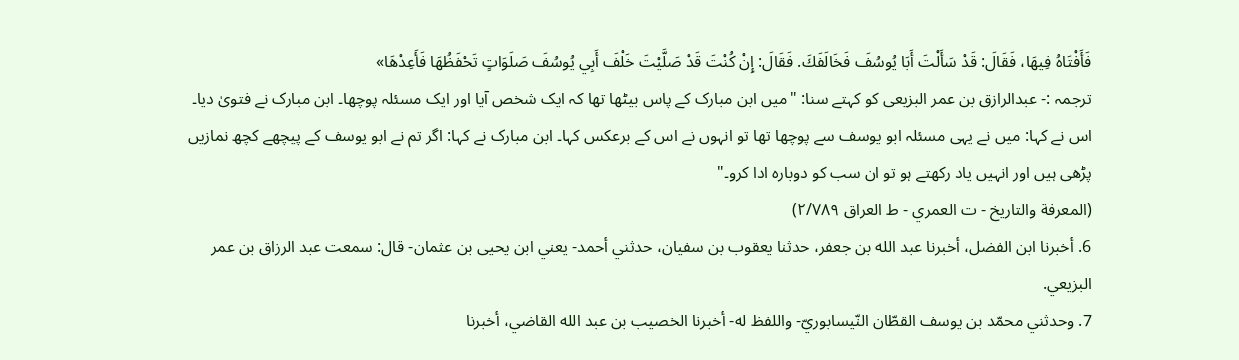فَأَفْتَاهُ فِيهَا، فَقَالَ: قَدْ سَأَلْتَ أَبَا يُوسُفَ فَخَالَفَكَ. فَقَالَ: إِنْ كُنْتَ قَدْ صَلَّيْتَ خَلْفَ أَبِي يُوسُفَ صَلَوَاتٍ تَحْفَظُهَا فَأَعِدْهَا»
ترجمہ :- عبدالرازق بن عمر البزیعی کو کہتے سنا: "میں ابن مبارک کے پاس بیٹھا تھا کہ ایک شخص آیا اور ایک مسئلہ پوچھا۔ ابن مبارک نے فتویٰ دیا۔ اس نے کہا: میں نے یہی مسئلہ ابو یوسف سے پوچھا تھا تو انہوں نے اس کے برعکس کہا۔ ابن مبارک نے کہا: اگر تم نے ابو یوسف کے پیچھے کچھ نمازیں پڑھی ہیں اور انہیں یاد رکھتے ہو تو ان سب کو دوبارہ ادا کرو۔"
(المعرفة والتاريخ - ت العمري - ط العراق ٢/٧٨٩)
6. أخبرنا ابن الفضل، أخبرنا عبد الله بن جعفر، حدثنا يعقوب بن سفيان، حدثني أحمد- يعني ابن يحيى بن عثمان- قال: سمعت عبد الرزاق بن عمر البزيعي.
7. وحدثني محمّد بن يوسف القطّان النّيسابوريّ- واللفظ له- أخبرنا الخصيب بن عبد الله القاضي، أخبرنا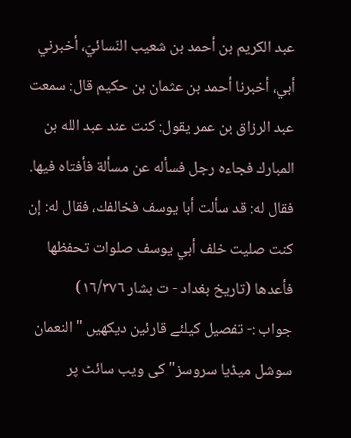عبد الكريم بن أحمد بن شعيب النّسائيّ، أخبرني أبي، أخبرنا أحمد بن عثمان بن حكيم قال: سمعت عبد الرزاق بن عمر يقول: كنت عند عبد الله بن المبارك فجاءه رجل فسأله عن مسألة فأفتاه فيها. فقال له: قد سألت أبا يوسف فخالفك، فقال له: إن كنت صليت خلف أبي يوسف صلوات تحفظها فأعدها (تاريخ بغداد - ت بشار ١٦/٣٧٦)
جواب :- تفصیل کیلئے قارئین دیکھیں "النعمان سوشل میڈیا سروسز" کی ویب سائٹ پر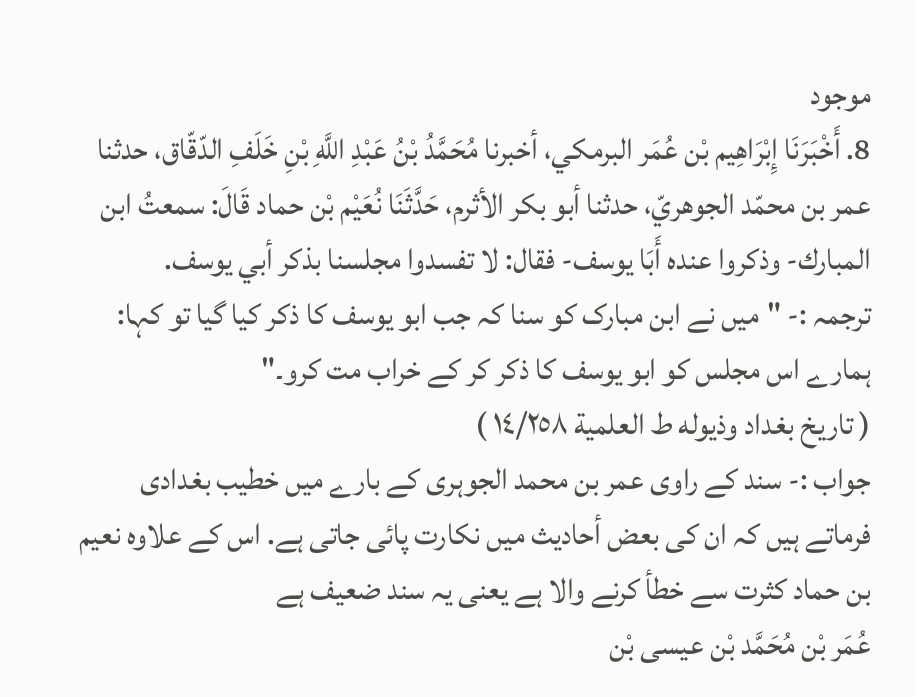موجود
8. أَخْبَرَنَا إِبْرَاهِيم بْن عُمَر البرمكي، أخبرنا مُحَمَّدُ بْنُ عَبْدِ اللَّهِ بْنِ خَلَفِ الدّقّاق، حدثنا عمر بن محمّد الجوهريّ، حدثنا أبو بكر الأثرم، حَدَّثَنَا نُعَيْم بْن حماد قَالَ: سمعتُ ابن المبارك- وذكروا عنده أَبَا يوسف- فقال: لا تفسدوا مجلسنا بذكر أبي يوسف.
ترجمہ :- "میں نے ابن مبارک کو سنا کہ جب ابو یوسف کا ذکر کیا گیا تو کہا: ہمارے اس مجلس کو ابو یوسف کا ذکر کر کے خراب مت کرو۔"
( تاريخ بغداد وذيوله ط العلمية ١٤/٢٥٨ )
جواب :- سند کے راوی عمر بن محمد الجوہری کے بارے میں خطیب بغدادی فرماتے ہیں کہ ان کی بعض أحاديث میں نکارت پائی جاتی ہے. اس کے علاوہ نعیم بن حماد کثرت سے خطأ کرنے والا ہے یعنی یہ سند ضعیف ہے
عُمَر بْن مُحَمَّد بْن عيسى بْن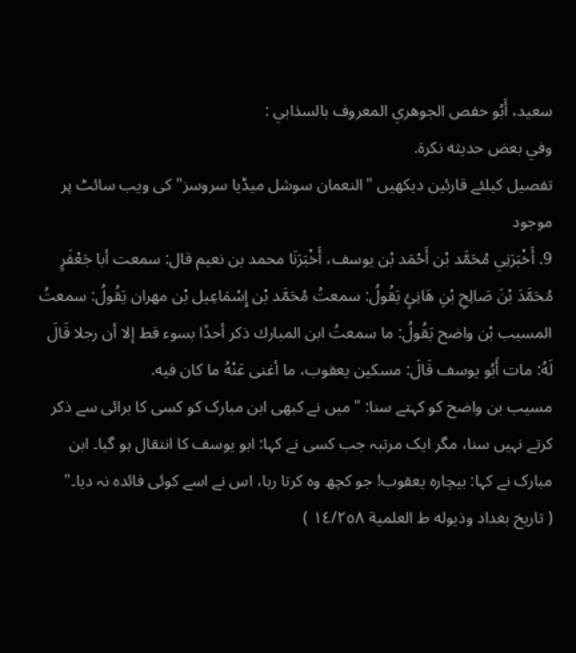سعيد، أَبُو حفص الجوهري المعروف بالسذابي :
وفي بعض حديثه نكرة.
تفصیل کیلئے قارئین دیکھیں "النعمان سوشل میڈیا سروسز" کی ویب سائٹ پر موجود
9. أَخْبَرَنِي مُحَمَّد بْن أَحْمَد بْن يوسف، أَخْبَرَنَا محمد بن نعيم قال: سمعت أبا جَعْفَرٍ مُحَمَّدَ بْنَ صَالِحِ بْنِ هَانِئٍ يَقُولُ: سمعتُ مُحَمَّد بْن إِسْمَاعِيل بْن مهران يَقُولُ: سمعتُ المسيب بْن واضح يَقُولُ: ما سمعتُ ابن المبارك ذكر أحدًا بسوء قط إلا أن رجلا قَالَ لَهُ: مات أَبُو يوسف قَالَ: مسكين يعقوب، ما أغنى عَنْهُ ما كان فيه.
مسیب بن واضح کو کہتے سنا: "میں نے کبھی ابن مبارک کو کسی کا برائی سے ذکر کرتے نہیں سنا، مگر ایک مرتبہ جب کسی نے کہا: ابو یوسف کا انتقال ہو گیا۔ ابن مبارک نے کہا: بیچارہ یعقوب! جو کچھ وہ کرتا رہا، اس نے اسے کوئی فائدہ نہ دیا۔"
( تاريخ بغداد وذيوله ط العلمية ١٤/٢٥٨ )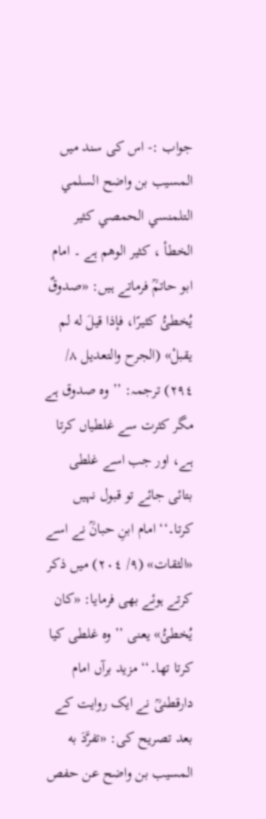جواب :- اس کی سند میں المسيب بن واضح السلمي التلمنسي الحمصي کثیر الخطأ ، كثير الوهم ہے ۔ امام ابو حاتمؒ فرماتے ہیں: «صدوقٌ يُخطئُ كثيرًا، فإذا قيلَ له لم يقبلْ» (الجرح والتعديل ٨/ ٢٩٤) ترجمہ: ’’وہ صدوق ہے مگر کثرت سے غلطیاں کرتا ہے، اور جب اسے غلطی بتائی جائے تو قبول نہیں کرتا۔‘‘ امام ابنِ حبانؒ نے اسے «الثقات» (٩/ ٢٠٤) میں ذکر کرتے ہوئے بھی فرمایا: «كان يُخطئُ» یعنی ’’وہ غلطی کیا کرتا تھا۔‘‘ مزید برآں امام دارقطنیؒ نے ایک روایت کے بعد تصریح کی: «تفرَّدَ به المسيب بن واضح عن حفص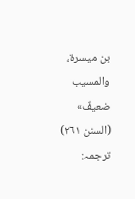بن ميسرة، والمسيب ضعيفٌ» (السنن ٢٦١) ترجمہ: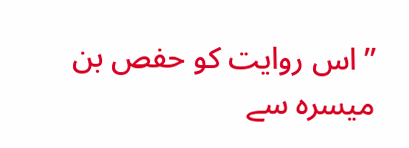’’اس روایت کو حفص بن میسرہ سے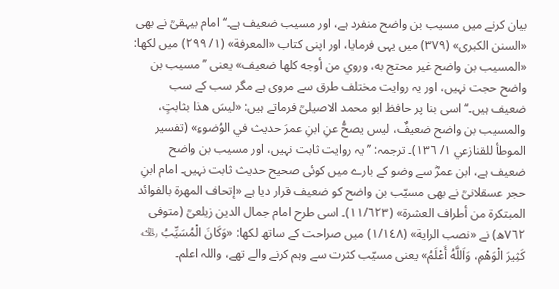بیان کرنے میں مسیب بن واضح منفرد ہے، اور مسیب ضعیف ہے۔‘‘ امام بیہقیؒ نے بھی «السنن الكبرى» (٣٧٩) میں یہی فرمایا، اور اپنی کتاب «المعرفة» (١/ ٢٩٩) میں لکھا: «المسيب بن واضح غير محتج به، وروي من أوجه كلها ضعيف» یعنی ’’مسیب بن واضح حجت نہیں، اور یہ روایت مختلف طرق سے مروی ہے مگر سب کے سب ضعیف ہیں۔‘‘ اسی بنا پر حافظ ابو محمد الاصیلیؒ فرماتے ہیں: «ليسَ هذا بثابتٍ، والمسيب بن واضح ضعيفٌ، ليس يصحُّ عنِ ابنِ عمرَ حديث في الوُضوءِ» (تفسير الموطأ للقنازعي ١/ ١٣٦)۔ ترجمہ: ’’یہ روایت ثابت نہیں، اور مسیب بن واضح ضعیف ہے، ابن عمرؓ سے وضو کے بارے میں کوئی صحیح حدیث ثابت نہیں۔ امام ابنِ حجر عسقلانیؒ نے بھی مسیّب بن واضح کو ضعیف قرار دیا ہے «إتحاف المهرة بالفوائد المبتكرة من أطراف العشرة» (١١/٦٢٣)۔ اسی طرح امام جمال الدین زیلعیؒ (متوفی ٧٦٢ھ) نے «نصب الراية» (١/١٤٨) میں صراحت کے ساتھ لکھا: «وَكَانَ الْمُسَيِّبُ ﵀ كَثِيرَ الْوَهْمِ، وَاَللَّهُ أَعْلَمُ» یعنی مسیّب کثرت سے وہم کرنے والے تھے، واللہ اعلم۔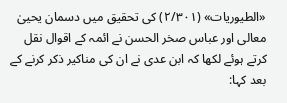«الطيوريات» (٢/٣٠١) کی تحقیق میں دسمان یحییٰ معالی اور عباس صخر الحسن نے ائمہ کے اقوال نقل کرتے ہوئے لکھا کہ ابن عدی نے ان کی مناکیر ذکر کرنے کے بعد کہا: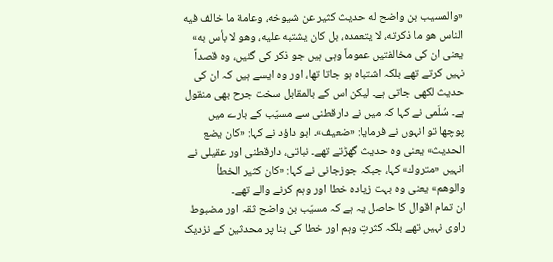«والمسيب بن واضح له حديث كثير عن شيوخه، وعامة ما خالف فيه الناس هو ما ذكرته، لا يتعمده، بل كان يشتبه عليه، وهو لا بأس به» یعنی ان کی مخالفتیں عموماً وہی ہیں جو ذکر کی گئیں، وہ قصداً نہیں کرتے تھے بلکہ اشتباہ ہو جاتا تھا، اور وہ ایسے ہیں کہ ان کی حدیث لکھی جاتی ہے۔ لیکن اس کے بالمقابل سخت جرح بھی منقول ہے۔ سُلَمی نے کہا کہ میں نے دارقطنی سے مسیّب کے بارے میں پوچھا تو انہوں نے فرمایا: «ضعيف»۔ ابو داؤد نے کہا: «كان يضع الحديث» یعنی وہ حدیث گھڑتے تھے۔ نباتی، دارقطنی اور عقیلی نے انہیں «متروك» کہا، جبکہ جوزجانی نے کہا: «كان كثير الخطأ والوهم» یعنی وہ بہت زیادہ خطا اور وہم کرنے والے تھے۔
ان تمام اقوال کا حاصل یہ ہے کہ مسیّب بن واضح ثقہ اور مضبوط راوی نہیں تھے بلکہ کثرتِ وہم اور خطا کی بنا پر محدثین کے نزدیک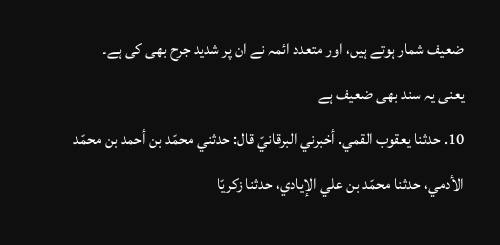ضعیف شمار ہوتے ہیں، اور متعدد ائمہ نے ان پر شدید جرح بھی کی ہے۔
یعنی یہ سند بھی ضعیف ہے
10. حدثنا يعقوب القمي. أخبرني البرقانيّ قال: حدثني محمّد بن أحمد بن محمّد الأدمي، حدثنا محمّد بن علي الإيادي، حدثنا زكريّا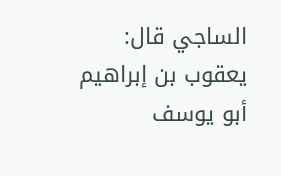الساجي قال: يعقوب بن إبراهيم أبو يوسف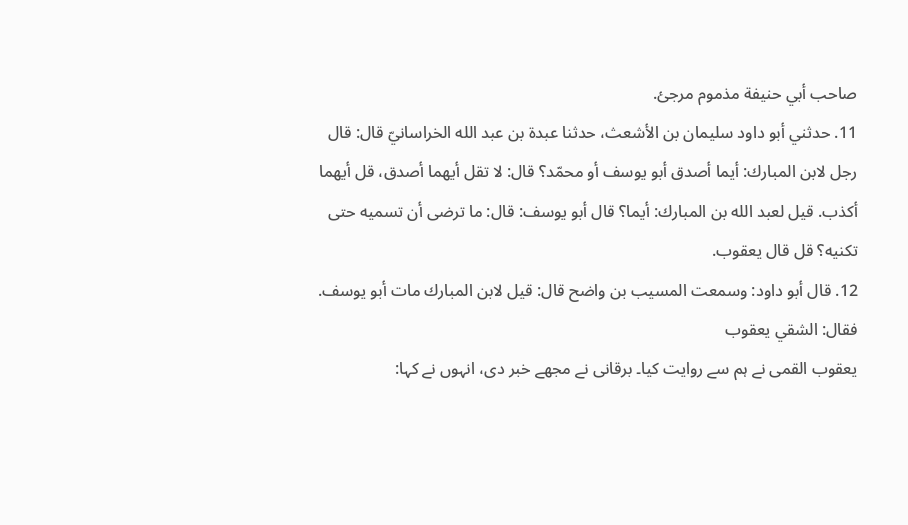صاحب أبي حنيفة مذموم مرجئ.
11. حدثني أبو داود سليمان بن الأشعث، حدثنا عبدة بن عبد الله الخراسانيّ قال: قال رجل لابن المبارك: أيما أصدق أبو يوسف أو محمّد؟ قال: لا تقل أيهما أصدق، قل أيهما أكذب. قيل لعبد الله بن المبارك: أيما؟ قال أبو يوسف: قال: ما ترضى أن تسميه حتى تكنيه؟ قل قال يعقوب.
12. قال أبو داود: وسمعت المسيب بن واضح قال: قيل لابن المبارك مات أبو يوسف. فقال: الشقي يعقوب
یعقوب القمی نے ہم سے روایت کیا۔ برقانی نے مجھے خبر دی، انہوں نے کہا: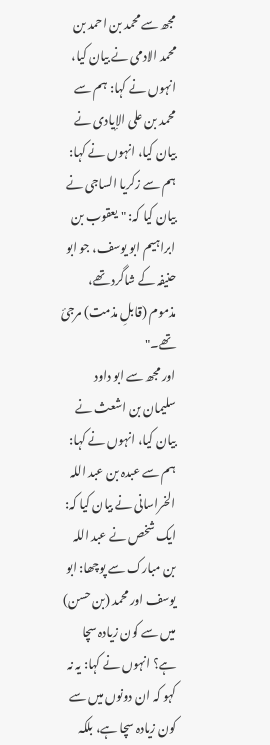مجھ سے محمد بن احمد بن محمد الادمی نے بیان کیا، انہوں نے کہا: ہم سے محمد بن علی الإیادی نے بیان کیا، انہوں نے کہا: ہم سے زکریا الساجی نے بیان کیا کہ: "یعقوب بن ابراہیم ابو یوسف، جو ابو حنیفہ کے شاگرد تھے، مذموم (قابلِ مذمت) مرجئ تھے۔"
اور مجھ سے ابو داود سلیمان بن اشعث نے بیان کیا، انہوں نے کہا: ہم سے عبدہ بن عبد اللہ الخراسانی نے بیان کیا کہ: ایک شخص نے عبد اللہ بن مبارک سے پوچھا: ابو یوسف اور محمد (بن حسن) میں سے کون زیادہ سچا ہے؟ انہوں نے کہا: یہ نہ کہو کہ ان دونوں میں سے کون زیادہ سچا ہے، بلکہ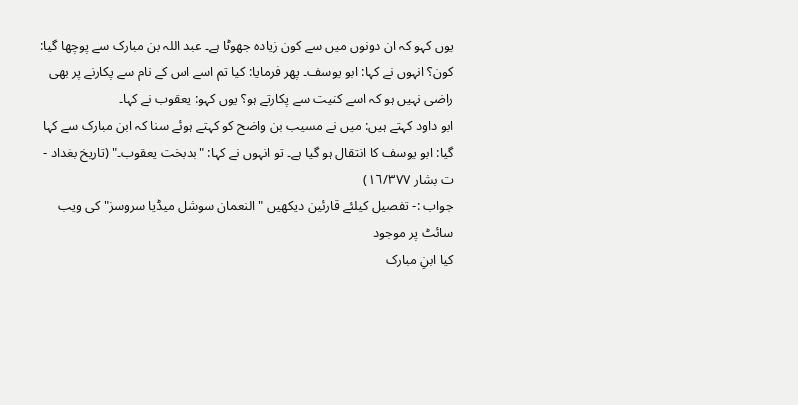یوں کہو کہ ان دونوں میں سے کون زیادہ جھوٹا ہے۔ عبد اللہ بن مبارک سے پوچھا گیا: کون؟ انہوں نے کہا: ابو یوسف۔ پھر فرمایا: کیا تم اسے اس کے نام سے پکارنے پر بھی راضی نہیں ہو کہ اسے کنیت سے پکارتے ہو؟ یوں کہو: یعقوب نے کہا۔
ابو داود کہتے ہیں: میں نے مسیب بن واضح کو کہتے ہوئے سنا کہ ابن مبارک سے کہا گیا: ابو یوسف کا انتقال ہو گیا ہے۔ تو انہوں نے کہا: "بدبخت یعقوب۔" (تاريخ بغداد - ت بشار ١٦/٣٧٧)
جواب :- تفصیل کیلئے قارئین دیکھیں "النعمان سوشل میڈیا سروسز" کی ویب سائٹ پر موجود
کیا ابنِ مبارک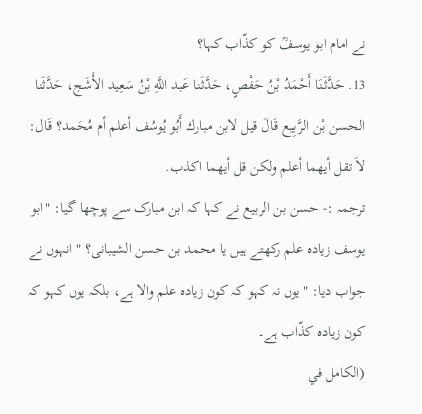نے امام ابو یوسفؒ کو کذّاب کہا؟
13. حَدَّثَنَا أَحْمَدُ بْنُ حَفْصٍ، حَدَّثَنا عَبد اللَّهِ بْنُ سَعِيد الأَشَج، حَدَّثَنا الحسن بْن الرَّبِيع قَالَ قيل لابن مبارك أَبُو يُوسُف أعلم أم مُحَمد؟ قَال: لاَ تقل أيهما أعلم ولكن قل أيهما اكذب.
ترجمہ :- حسن بن الربیع نے کہا کہ ابن مبارک سے پوچھا گیا: "ابو یوسف زیادہ علم رکھتے ہیں یا محمد بن حسن الشیبانی؟ " انہوں نے جواب دیا: "یوں نہ کہو کہ کون زیادہ علم والا ہے، بلکہ یوں کہو کہ کون زیادہ کذّاب ہے۔
(الكامل في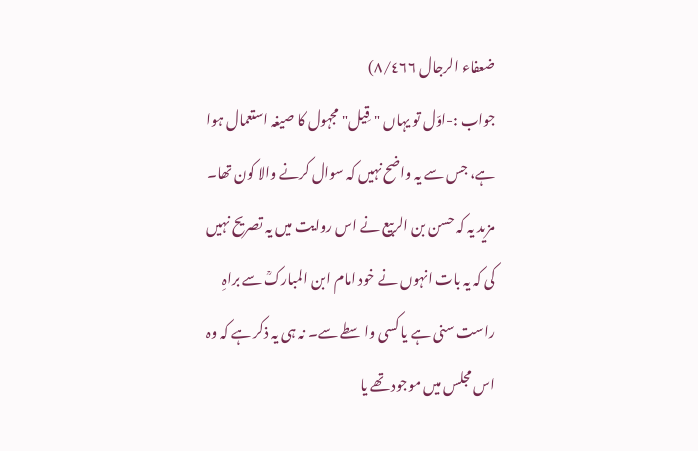ضعفاء الرجال ٨/٤٦٦)
جواب :-اوّل تو یہاں "قِيل" مجہول کا صیغہ استعمال ہوا ہے، جس سے یہ واضح نہیں کہ سوال کرنے والا کون تھا۔
مزید یہ کہ حسن بن الربیع نے اس روایت میں یہ تصریح نہیں کی کہ یہ بات انہوں نے خود امام ابن المبارکؒ سے براہِ راست سنی ہے یا کسی واسطے سے۔ نہ ہی یہ ذکر ہے کہ وہ اس مجلس میں موجود تھے یا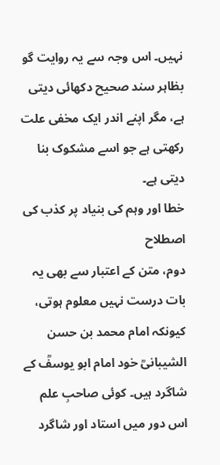نہیں۔ اس وجہ سے یہ روایت گو بظاہر سند صحیح دکھائی دیتی ہے، مگر اپنے اندر ایک مخفی علت رکھتی ہے جو اسے مشکوک بنا دیتی ہے۔
خطا اور وہم کی بنیاد پر کذب کی اصطلاح
دوم، متن کے اعتبار سے بھی یہ بات درست نہیں معلوم ہوتی، کیونکہ امام محمد بن حسن الشیبانیؒ خود امام ابو یوسفؒ کے شاگرد ہیں۔ کوئی صاحبِ علم اس دور میں استاد اور شاگرد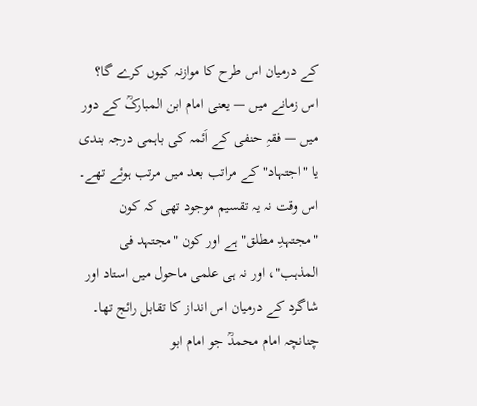کے درمیان اس طرح کا موازنہ کیوں کرے گا؟ اس زمانے میں — یعنی امام ابن المبارکؒ کے دور میں — فقہِ حنفی کے اَئمہ کی باہمی درجہ بندی یا "اجتہاد" کے مراتب بعد میں مرتب ہوئے تھے۔ اس وقت نہ یہ تقسیم موجود تھی کہ کون "مجتہدِ مطلق" ہے اور کون "مجتہد فی المذہب"، اور نہ ہی علمی ماحول میں استاد اور شاگرد کے درمیان اس انداز کا تقابل رائج تھا۔ چنانچہ امام محمدؒ جو امام ابو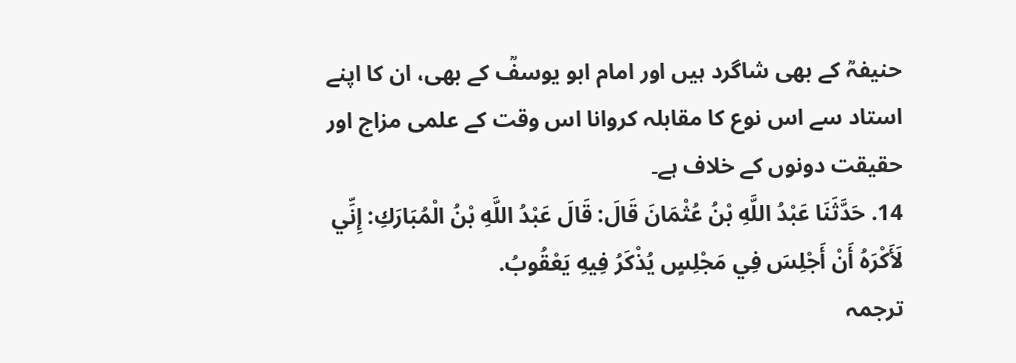حنیفہؒ کے بھی شاگرد ہیں اور امام ابو یوسفؒ کے بھی، ان کا اپنے استاد سے اس نوع کا مقابلہ کروانا اس وقت کے علمی مزاج اور حقیقت دونوں کے خلاف ہے۔
14. حَدَّثَنَا عَبْدُ اللَّهِ بْنُ عُثْمَانَ قَالَ: قَالَ عَبْدُ اللَّهِ بْنُ الْمُبَارَكِ: إِنِّي لَأَكْرَهُ أَنْ أَجْلِسَ فِي مَجْلِسٍ يُذْكَرُ فِيهِ يَعْقُوبُ.
ترجمہ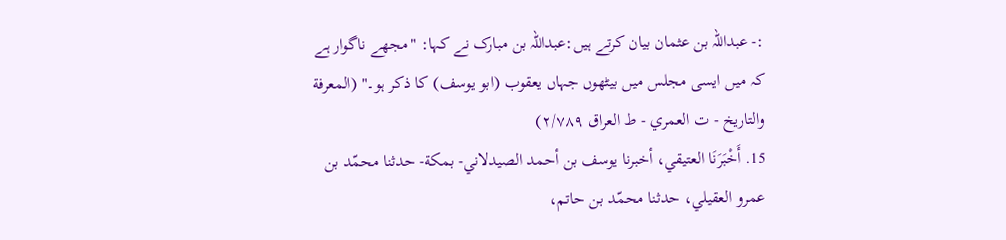:- عبداللہ بن عثمان بیان کرتے ہیں:عبداللہ بن مبارک نے کہا: "مجھے ناگوار ہے کہ میں ایسی مجلس میں بیٹھوں جہاں یعقوب (ابو یوسف) کا ذکر ہو۔" (المعرفة والتاريخ - ت العمري - ط العراق ٢/٧٨٩)
15. أَخْبَرَنَا العتيقي، أخبرنا يوسف بن أحمد الصيدلاني- بمكة- حدثنا محمّد بن عمرو العقيلي، حدثنا محمّد بن حاتم،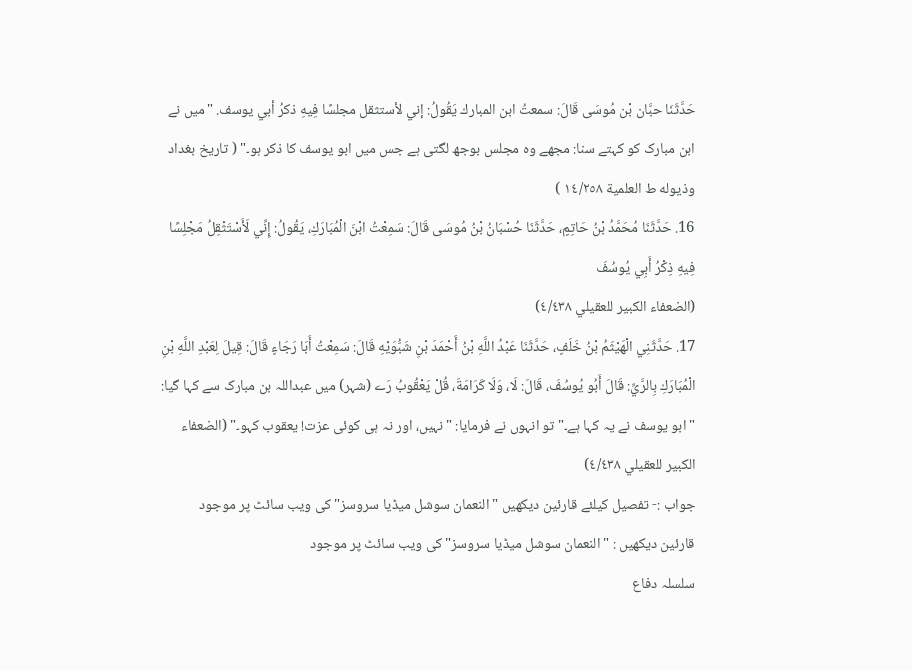حَدَّثَنَا حبَّان بْن مُوسَى قَالَ: سمعتُ ابن المبارك يَقُولُ: إني لأستثقل مجلسًا فِيهِ ذكرُ أبي يوسف. "میں نے ابن مبارک کو کہتے سنا: مجھے وہ مجلس بوجھ لگتی ہے جس میں ابو یوسف کا ذکر ہو۔" ( تاريخ بغداد وذيوله ط العلمية ١٤/٢٥٨ )
16. حَدَّثَنَا مُحَمَّدُ بْنُ حَاتِمٍ، حَدَّثَنَا حُسْبَانُ بْنُ مُوسَى قَالَ: سَمِعْتُ ابْنَ الْمُبَارَكِ، يَقُولُ: إِنِّي لَأَسْتَثْقِلُ مَجْلِسًا فِيهِ ذِكْرُ أَبِي يُوسُفَ
(الضعفاء الكبير للعقيلي ٤/٤٣٨)
17. حَدَّثَنِي الْهَيْثَمُ بْنُ خَلَفٍ، حَدَّثَنَا عَبْدُ اللَّهِ بْنُ أَحْمَدَ بْنِ شَبُّوَيْهِ قَالَ: سَمِعْتُ أَبَا رَجَاءٍ قَالَ: قِيلَ لِعَبْدِ اللَّهِ بْنِ الْمُبَارَكِ بِالرَّيِّ: قَالَ أَبُو يُوسُفَ، قَالَ: لَا، وَلَا كَرَامَةَ، قُلْ يَعْقُوبُ رَے (شہر) میں عبداللہ بن مبارک سے کہا گیا: "ابو یوسف نے یہ کہا ہے۔" تو انہوں نے فرمایا: "نہیں، اور نہ ہی کوئی عزت! یعقوب کہو۔" (الضعفاء الكبير للعقيلي ٤/٤٣٨)
جواب :- تفصیل کیلئے قارئین دیکھیں "النعمان سوشل میڈیا سروسز" کی ویب سائٹ پر موجود
قارئین دیکھیں : "النعمان سوشل میڈیا سروسز" کی ویب سائٹ پر موجود
سلسلہ دفاع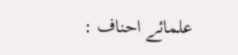علمائے احناف :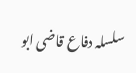سلسلہ دفاع قاضی ابو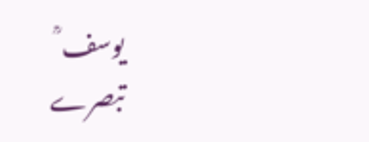یوسف ؒ
تبصرے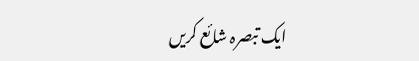ایک تبصرہ شائع کریں